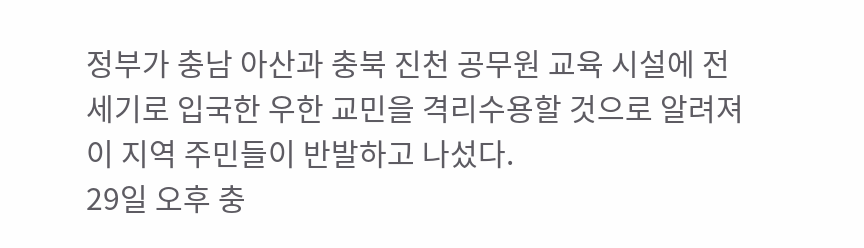정부가 충남 아산과 충북 진천 공무원 교육 시설에 전세기로 입국한 우한 교민을 격리수용할 것으로 알려져 이 지역 주민들이 반발하고 나섰다.
29일 오후 충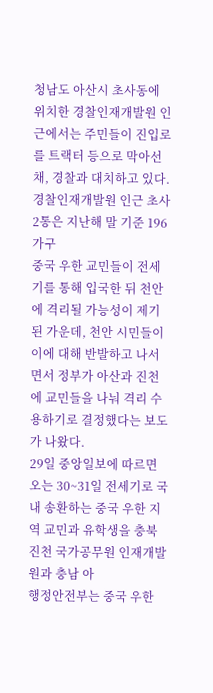청남도 아산시 초사동에 위치한 경찰인재개발원 인근에서는 주민들이 진입로를 트랙터 등으로 막아선 채, 경찰과 대치하고 있다.
경찰인재개발원 인근 초사 2통은 지난해 말 기준 196가구
중국 우한 교민들이 전세기를 통해 입국한 뒤 천안에 격리될 가능성이 제기된 가운데, 천안 시민들이 이에 대해 반발하고 나서면서 정부가 아산과 진천에 교민들을 나눠 격리 수용하기로 결정했다는 보도가 나왔다.
29일 중앙일보에 따르면 오는 30~31일 전세기로 국내 송환하는 중국 우한 지역 교민과 유학생을 충북 진천 국가공무원 인재개발원과 충남 아
행정안전부는 중국 우한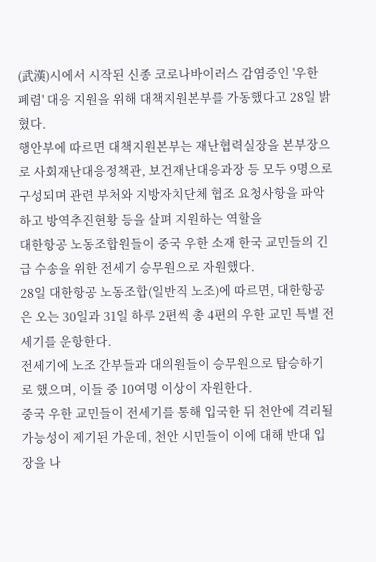(武漢)시에서 시작된 신종 코로나바이러스 감염증인 '우한 폐렴' 대응 지원을 위해 대책지원본부를 가동했다고 28일 밝혔다.
행안부에 따르면 대책지원본부는 재난협력실장을 본부장으로 사회재난대응정책관, 보건재난대응과장 등 모두 9명으로 구성되며 관련 부처와 지방자치단체 협조 요청사항을 파악하고 방역추진현황 등을 살펴 지원하는 역할을
대한항공 노동조합원들이 중국 우한 소재 한국 교민들의 긴급 수송을 위한 전세기 승무원으로 자원했다.
28일 대한항공 노동조합(일반직 노조)에 따르면, 대한항공은 오는 30일과 31일 하루 2편씩 총 4편의 우한 교민 특별 전세기를 운항한다.
전세기에 노조 간부들과 대의원들이 승무원으로 탑승하기로 했으며, 이들 중 10여명 이상이 자원한다.
중국 우한 교민들이 전세기를 통해 입국한 뒤 천안에 격리될 가능성이 제기된 가운데, 천안 시민들이 이에 대해 반대 입장을 나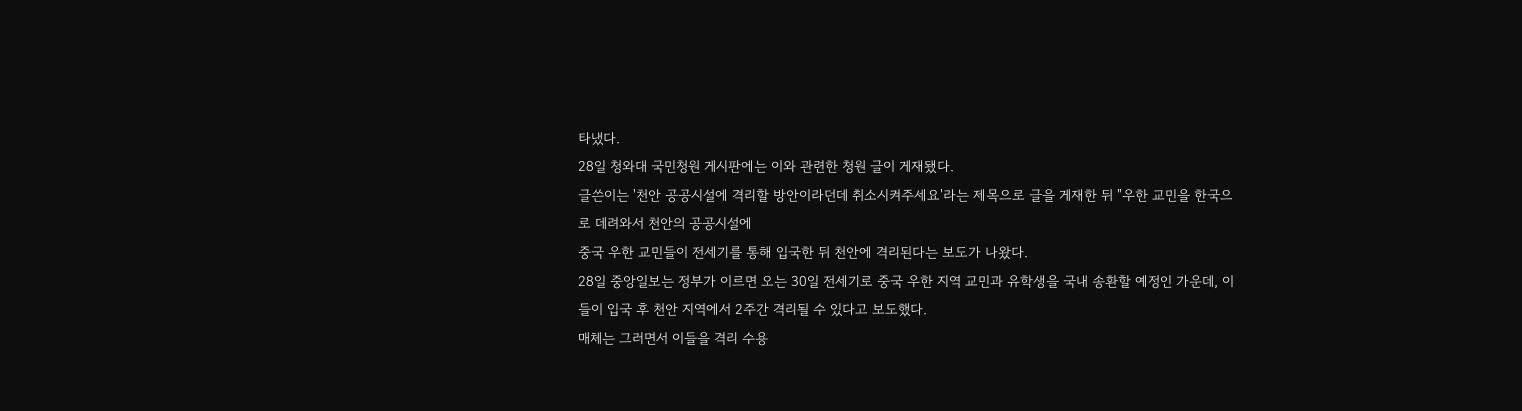타냈다.
28일 청와대 국민청원 게시판에는 이와 관련한 청원 글이 게재됐다.
글쓴이는 '천안 공공시설에 격리할 방안이라던데 취소시켜주세요'라는 제목으로 글을 게재한 뒤 "우한 교민을 한국으로 데려와서 천안의 공공시설에
중국 우한 교민들이 전세기를 통해 입국한 뒤 천안에 격리된다는 보도가 나왔다.
28일 중앙일보는 정부가 이르면 오는 30일 전세기로 중국 우한 지역 교민과 유학생을 국내 송환할 예정인 가운데, 이들이 입국 후 천안 지역에서 2주간 격리될 수 있다고 보도했다.
매체는 그러면서 이들을 격리 수용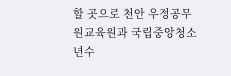할 곳으로 천안 우정공무원교육원과 국립중앙청소년수